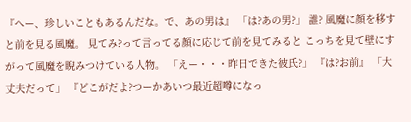『へー、珍しいこともあるんだな。で、あの男は』 「は?あの男?」 誰? 風魔に顔を移すと前を見る風魔。 見てみ?って言ってる顔に応じて前を見てみると こっちを見て壁にすがって風魔を睨みつけている人物。 「えー・・・昨日できた彼氏?」 『は?お前』 「大丈夫だって」 『どこがだよ?つーかあいつ最近超噂になっ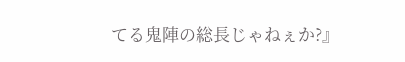てる鬼陣の総長じゃねぇか?』